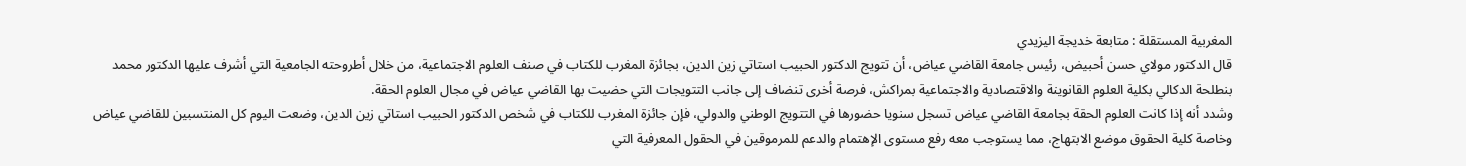المغربية المستقلة : متابعة خديجة اليزيدي
قال الدكتور مولاي حسن أحبيض، رئيس جامعة القاضي عياض، أن تتويج الدكتور الحبيب استاتي زين الدين، بجائزة المغرب للكتاب في صنف العلوم الاجتماعية، من خلال أطروحته الجامعية التي أشرف عليها الدكتور محمد بنطلحة الدكالي بكلية العلوم القانوينة والاقتصادية والاجتماعية بمراكش، فرصة أخرى تنضاف إلى جانب التتويجات التي حضيت بها القاضي عياض في مجال العلوم الحقة.
وشدد أنه إذا كانت العلوم الحقة بجامعة القاضي عياض تسجل سنويا حضورها في التتويج الوطني والدولي، فإن جائزة المغرب للكتاب في شخص الدكتور الحبيب استاتي زين الدين، وضعت اليوم كل المنتسبين للقاضي عياض وخاصة كلية الحقوق موضع الابتهاج، مما يستوجب معه رفع مستوى الإهتمام والدعم للمرموقين في الحقول المعرفية التي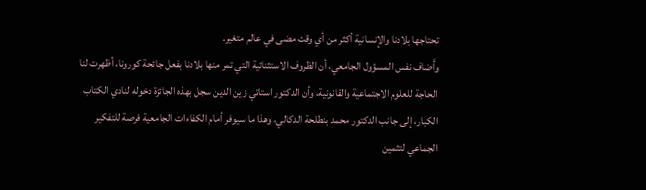تحتاجها بلادنا والإنسانية أكثر من أي وقت مضى في عالم متغير.
وأَضاف نفس المسؤول الجامعي، أن الظروف الاستثنائية التي تمر منها بلادنا بفعل جائحة كورونا، أظهرت لنا الحاجة للعلوم الاجتماعية والقانونية، وأن الدكتور استاتي زين الدين سجل بهذه الجائزة دخوله لنادي الكتاب الكبار، إلى جانب الدكتور محمد بنطلحة الدكالي، وهذا ما سيوفر أمام الكفاءات الجامعية فرصة للتفكير الجماعي لتثمين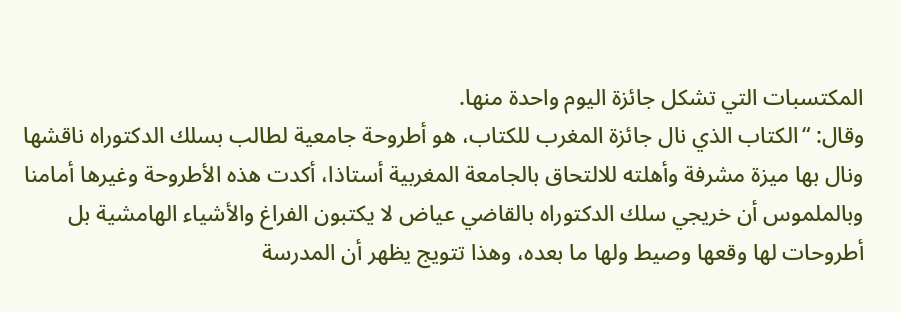المكتسبات التي تشكل جائزة اليوم واحدة منها.
وقال: “الكتاب الذي نال جائزة المغرب للكتاب، هو أطروحة جامعية لطالب بسلك الدكتوراه ناقشها ونال بها ميزة مشرفة وأهلته للالتحاق بالجامعة المغربية أستاذا، أكدت هذه الأطروحة وغيرها أمامنا وبالملموس أن خريجي سلك الدكتوراه بالقاضي عياض لا يكتبون الفراغ والأشياء الهامشية بل أطروحات لها وقعها وصيط ولها ما بعده، وهذا تتويج يظهر أن المدرسة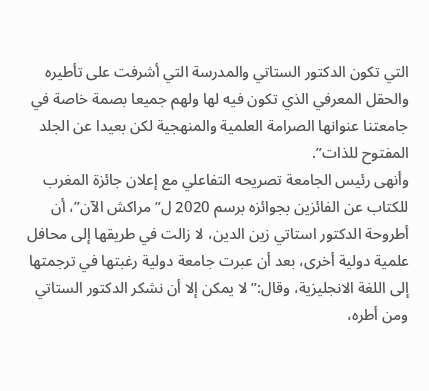التي تكون الدكتور الستاتي والمدرسة التي أشرفت على تأطيره والحقل المعرفي الذي تكون فيه لها ولهم جميعا بصمة خاصة في جامعتنا عنوانها الصرامة العلمية والمنهجية لكن بعيدا عن الجلد المفتوح للذات”.
وأنهى رئيس الجامعة تصريحه التفاعلي مع إعلان جائزة المغرب للكتاب عن الفائزين بجوائزه برسم 2020 ل”مراكش الآن”، أن أطروحة الدكتور استاتي زين الدين، لا زالت في طريقها إلى محافل علمية دولية أخرى، بعد أن عبرت جامعة دولية رغبتها في ترجمتها إلى اللغة الانجليزية، وقال:” لا يمكن إلا أن نشكر الدكتور الستاتي ومن أطره،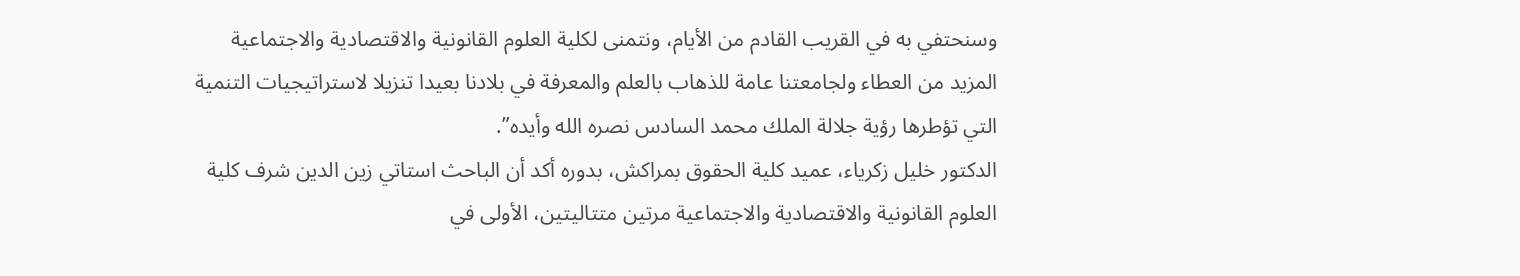وسنحتفي به في القريب القادم من الأيام، ونتمنى لكلية العلوم القانونية والاقتصادية والاجتماعية المزيد من العطاء ولجامعتنا عامة للذهاب بالعلم والمعرفة في بلادنا بعيدا تنزيلا لاستراتيجيات التنمية التي تؤطرها رؤية جلالة الملك محمد السادس نصره الله وأيده”.
الدكتور خليل زكرياء، عميد كلية الحقوق بمراكش، بدوره أكد أن الباحث استاتي زين الدين شرف كلية العلوم القانونية والاقتصادية والاجتماعية مرتين متتاليتين، الأولى في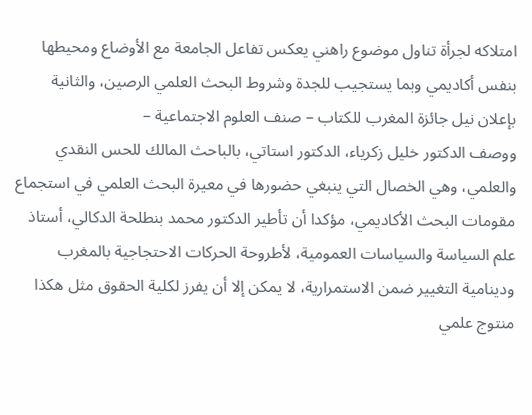امتلاكه لجرأة تناول موضوع راهني يعكس تفاعل الجامعة مع الأوضاع ومحيطها بنفس أكاديمي وبما يستجيب للجدة وشروط البحث العلمي الرصين، والثانية بإعلان نيل جائزة المغرب للكتاب – صنف العلوم الاجتماعية –
ووصف الدكتور خليل زكرياء، الدكتور استاتي، بالباحث المالك للحس النقدي والعلمي، وهي الخصال التي ينبغي حضورها في معيرة البحث العلمي في استجماع مقومات البحث الأكاديمي، مؤكدا أن تأطير الدكتور محمد بنطلحة الدكالي، أستاذ علم السياسة والسياسات العمومية، لأطروحة الحركات الاحتجاجية بالمغرب ودينامية التغيير ضمن الاستمرارية، لا يمكن إلا أن يفرز لكلية الحقوق مثل هكذا منتوج علمي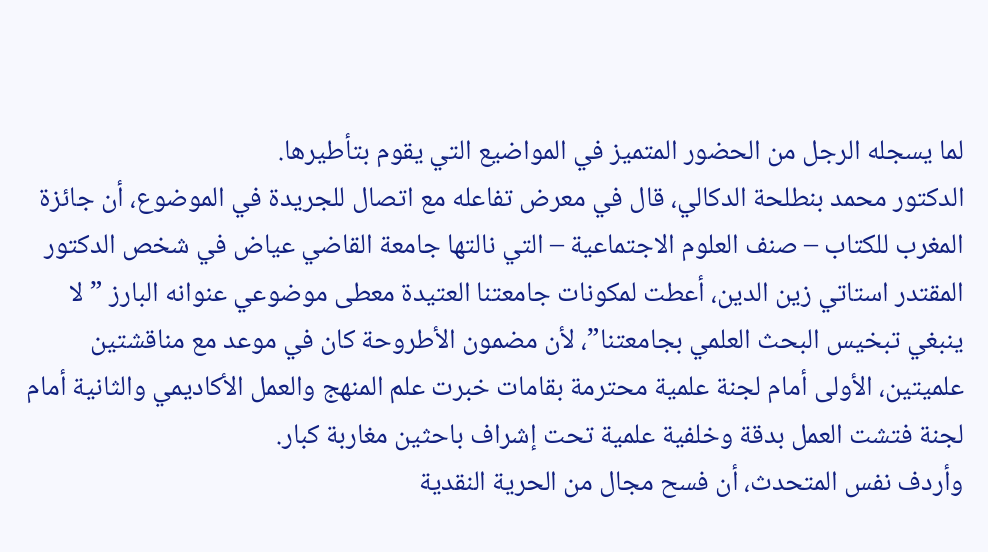لما يسجله الرجل من الحضور المتميز في المواضيع التي يقوم بتأطيرها.
الدكتور محمد بنطلحة الدكالي، قال في معرض تفاعله مع اتصال للجريدة في الموضوع، أن جائزة المغرب للكتاب – صنف العلوم الاجتماعية – التي نالتها جامعة القاضي عياض في شخص الدكتور المقتدر استاتي زين الدين، أعطت لمكونات جامعتنا العتيدة معطى موضوعي عنوانه البارز ” لا ينبغي تبخيس البحث العلمي بجامعتنا”، لأن مضمون الأطروحة كان في موعد مع مناقشتين علميتين، الأولى أمام لجنة علمية محترمة بقامات خبرت علم المنهج والعمل الأكاديمي والثانية أمام لجنة فتشت العمل بدقة وخلفية علمية تحت إشراف باحثين مغاربة كبار.
وأردف نفس المتحدث، أن فسح مجال من الحرية النقدية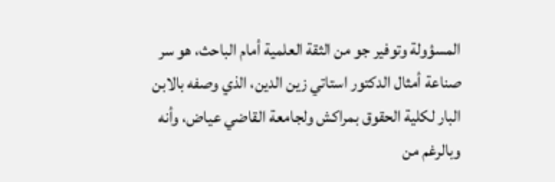المسؤولة وتوفير جو من الثقة العلمية أمام الباحث، هو سر صناعة أمثال الدكتور استاتي زين الدين، الذي وصفه بالابن البار لكلية الحقوق بمراكش ولجامعة القاضي عياض، وأنه وبالرغم من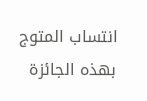انتساب المتوج بهذه الجائزة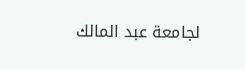لجامعة عبد المالك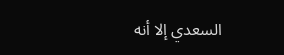السعدي إلا أنه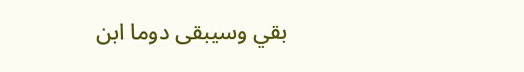بقي وسيبقى دوما ابن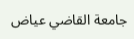جامعة القاضي عياض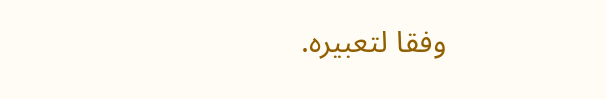وفقا لتعبيره.